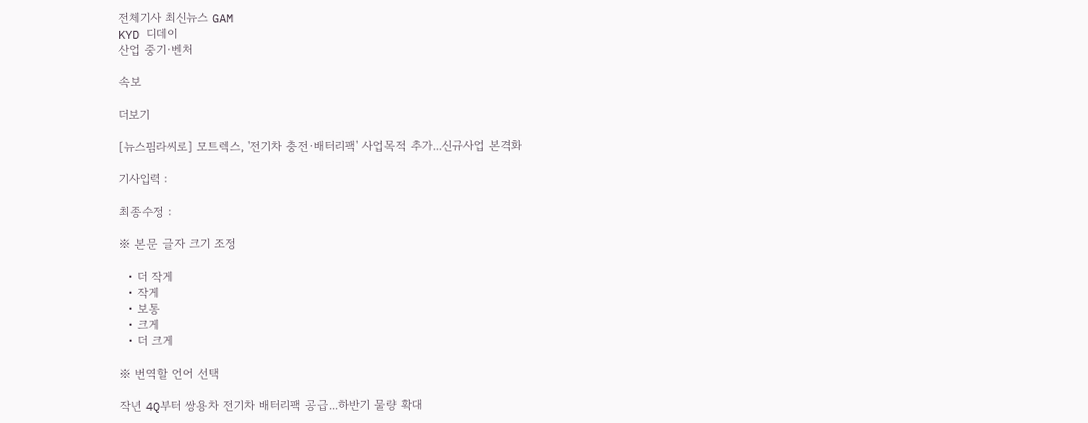전체기사 최신뉴스 GAM
KYD 디데이
산업 중기·벤처

속보

더보기

[뉴스핌라씨로] 모트렉스, '전기차 충전·배터리팩' 사업목적 추가...신규사업 본격화

기사입력 :

최종수정 :

※ 본문 글자 크기 조정

  • 더 작게
  • 작게
  • 보통
  • 크게
  • 더 크게

※ 번역할 언어 선택

작년 4Q부터 쌍용차 전기차 배터리팩 공급...하반기 물량 확대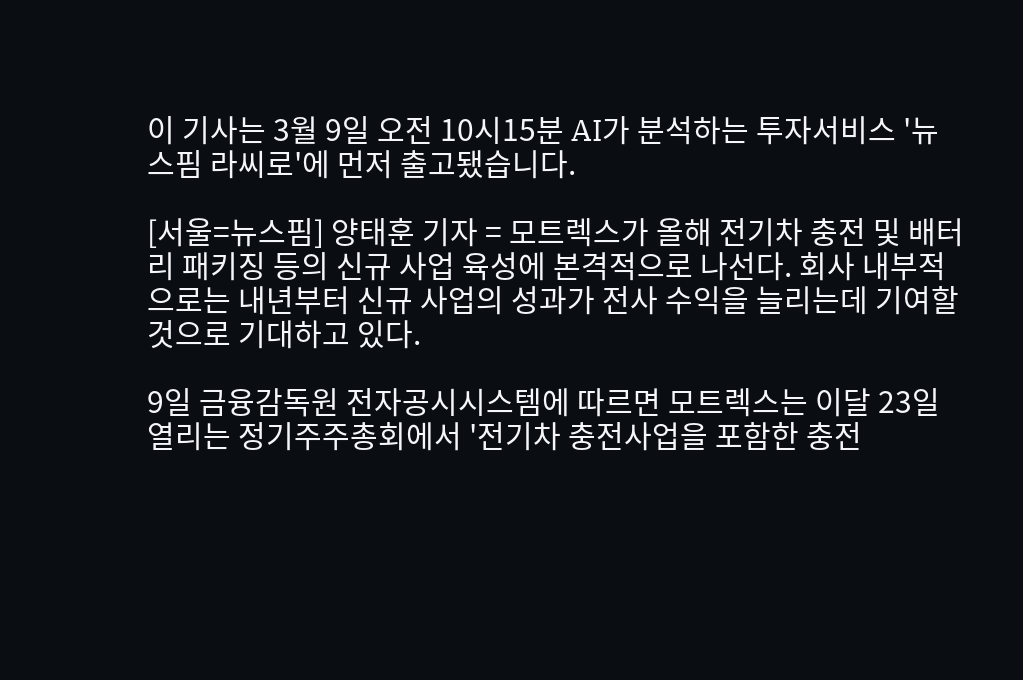이 기사는 3월 9일 오전 10시15분 AI가 분석하는 투자서비스 '뉴스핌 라씨로'에 먼저 출고됐습니다.

[서울=뉴스핌] 양태훈 기자 = 모트렉스가 올해 전기차 충전 및 배터리 패키징 등의 신규 사업 육성에 본격적으로 나선다. 회사 내부적으로는 내년부터 신규 사업의 성과가 전사 수익을 늘리는데 기여할 것으로 기대하고 있다.

9일 금융감독원 전자공시시스템에 따르면 모트렉스는 이달 23일 열리는 정기주주총회에서 '전기차 충전사업을 포함한 충전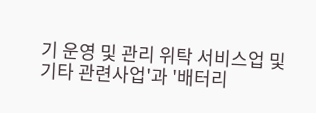기 운영 및 관리 위탁 서비스업 및 기타 관련사업'과 '배터리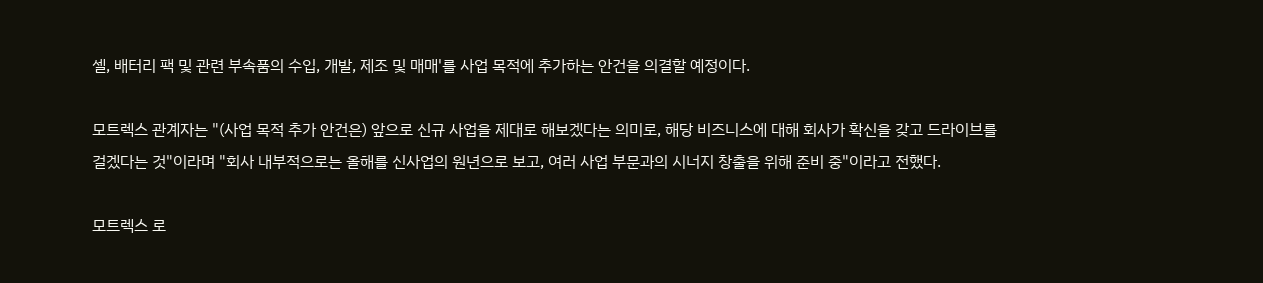셀, 배터리 팩 및 관련 부속품의 수입, 개발, 제조 및 매매'를 사업 목적에 추가하는 안건을 의결할 예정이다.

모트렉스 관계자는 "(사업 목적 추가 안건은) 앞으로 신규 사업을 제대로 해보겠다는 의미로, 해당 비즈니스에 대해 회사가 확신을 갖고 드라이브를 걸겠다는 것"이라며 "회사 내부적으로는 올해를 신사업의 원년으로 보고, 여러 사업 부문과의 시너지 창출을 위해 준비 중"이라고 전했다.

모트렉스 로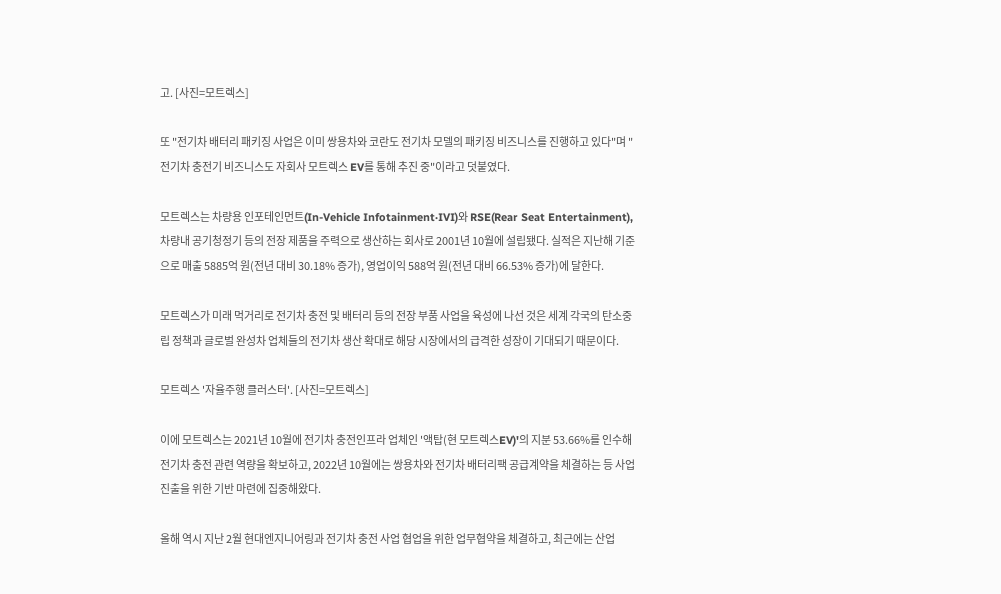고. [사진=모트렉스]

또 "전기차 배터리 패키징 사업은 이미 쌍용차와 코란도 전기차 모델의 패키징 비즈니스를 진행하고 있다"며 "전기차 충전기 비즈니스도 자회사 모트렉스 EV를 통해 추진 중"이라고 덧붙였다.

모트렉스는 차량용 인포테인먼트(In-Vehicle Infotainment·IVI)와 RSE(Rear Seat Entertainment), 차량내 공기청정기 등의 전장 제품을 주력으로 생산하는 회사로 2001년 10월에 설립됐다. 실적은 지난해 기준으로 매출 5885억 원(전년 대비 30.18% 증가), 영업이익 588억 원(전년 대비 66.53% 증가)에 달한다.

모트렉스가 미래 먹거리로 전기차 충전 및 배터리 등의 전장 부품 사업을 육성에 나선 것은 세계 각국의 탄소중립 정책과 글로벌 완성차 업체들의 전기차 생산 확대로 해당 시장에서의 급격한 성장이 기대되기 때문이다.

모트렉스 '자율주행 클러스터'. [사진=모트렉스]

이에 모트렉스는 2021년 10월에 전기차 충전인프라 업체인 '액탑(현 모트렉스EV)'의 지분 53.66%를 인수해 전기차 충전 관련 역량을 확보하고, 2022년 10월에는 쌍용차와 전기차 배터리팩 공급계약을 체결하는 등 사업 진출을 위한 기반 마련에 집중해왔다.

올해 역시 지난 2월 현대엔지니어링과 전기차 충전 사업 협업을 위한 업무협약을 체결하고, 최근에는 산업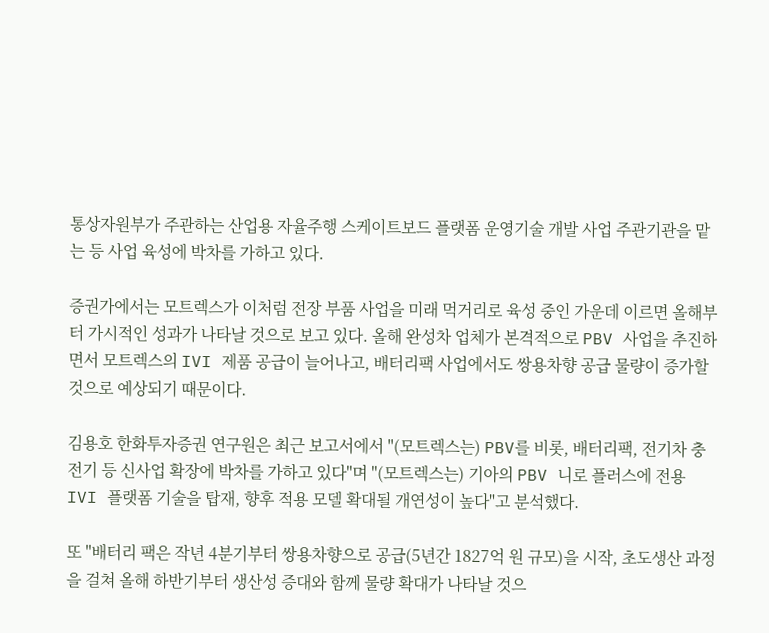통상자원부가 주관하는 산업용 자율주행 스케이트보드 플랫폼 운영기술 개발 사업 주관기관을 맡는 등 사업 육성에 박차를 가하고 있다.

증권가에서는 모트렉스가 이처럼 전장 부품 사업을 미래 먹거리로 육성 중인 가운데 이르면 올해부터 가시적인 성과가 나타날 것으로 보고 있다. 올해 완성차 업체가 본격적으로 PBV 사업을 추진하면서 모트렉스의 IVI 제품 공급이 늘어나고, 배터리팩 사업에서도 쌍용차향 공급 물량이 증가할 것으로 예상되기 때문이다.

김용호 한화투자증권 연구원은 최근 보고서에서 "(모트렉스는) PBV를 비롯, 배터리팩, 전기차 충전기 등 신사업 확장에 박차를 가하고 있다"며 "(모트렉스는) 기아의 PBV 니로 플러스에 전용 IVI 플랫폼 기술을 탑재, 향후 적용 모델 확대될 개연성이 높다"고 분석했다.

또 "배터리 팩은 작년 4분기부터 쌍용차향으로 공급(5년간 1827억 원 규모)을 시작, 초도생산 과정을 걸쳐 올해 하반기부터 생산성 증대와 함께 물량 확대가 나타날 것으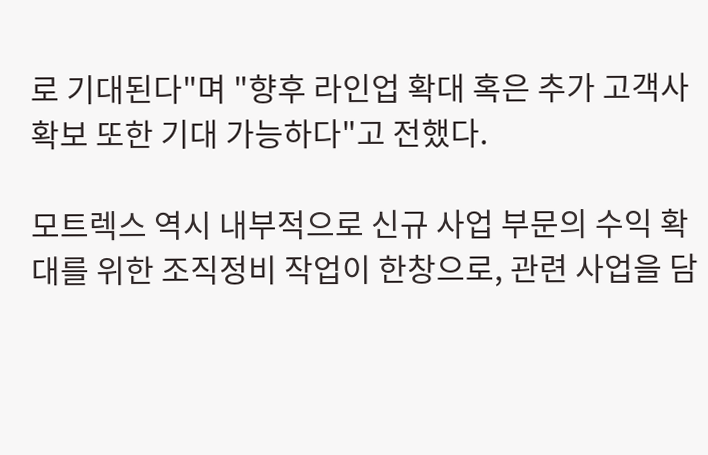로 기대된다"며 "향후 라인업 확대 혹은 추가 고객사 확보 또한 기대 가능하다"고 전했다.

모트렉스 역시 내부적으로 신규 사업 부문의 수익 확대를 위한 조직정비 작업이 한창으로, 관련 사업을 담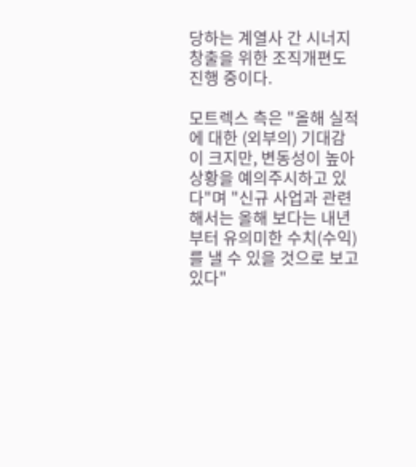당하는 계열사 간 시너지 창출을 위한 조직개편도 진행 중이다.

모트렉스 측은 "올해 실적에 대한 (외부의) 기대감이 크지만, 변동성이 높아 상황을 예의주시하고 있다"며 "신규 사업과 관련해서는 올해 보다는 내년부터 유의미한 수치(수익)를 낼 수 있을 것으로 보고 있다"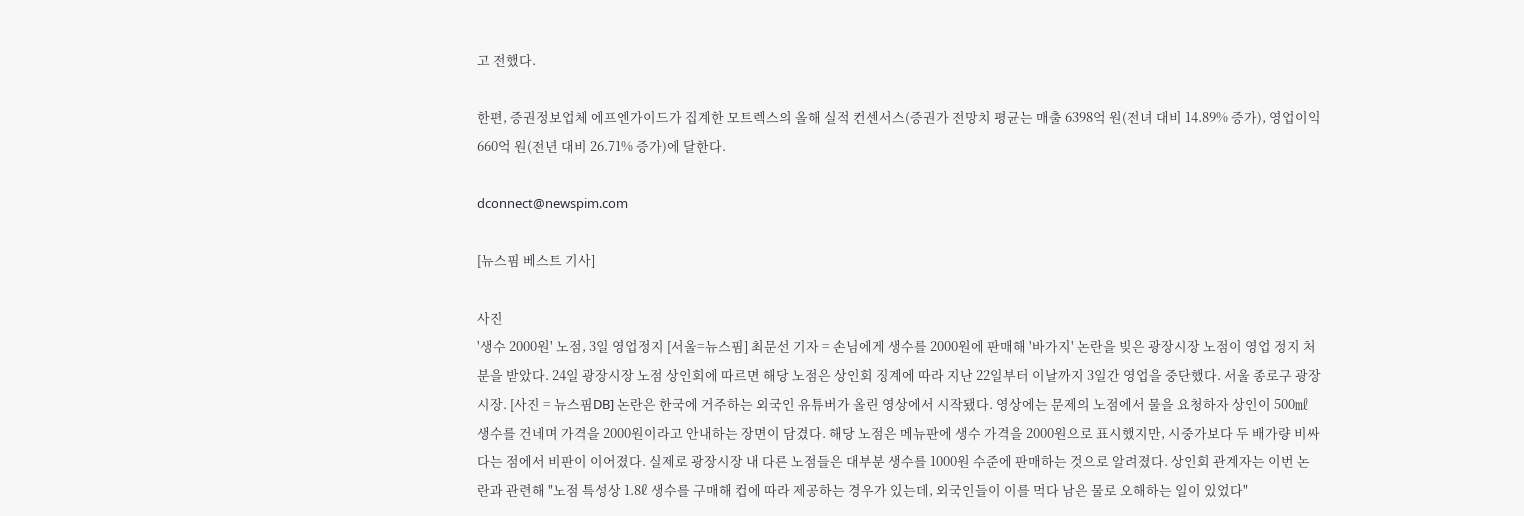고 전했다.

한편, 증권정보업체 에프엔가이드가 집계한 모트렉스의 올해 실적 컨센서스(증권가 전망치 평균는 매출 6398억 원(전녀 대비 14.89% 증가), 영업이익 660억 원(전년 대비 26.71% 증가)에 달한다.

dconnect@newspim.com

[뉴스핌 베스트 기사]

사진
'생수 2000원' 노점, 3일 영업정지 [서울=뉴스핌] 최문선 기자 = 손님에게 생수를 2000원에 판매해 '바가지' 논란을 빚은 광장시장 노점이 영업 정지 처분을 받았다. 24일 광장시장 노점 상인회에 따르면 해당 노점은 상인회 징계에 따라 지난 22일부터 이날까지 3일간 영업을 중단했다. 서울 종로구 광장시장. [사진 = 뉴스핌DB] 논란은 한국에 거주하는 외국인 유튜버가 올린 영상에서 시작됐다. 영상에는 문제의 노점에서 물을 요청하자 상인이 500㎖ 생수를 건네며 가격을 2000원이라고 안내하는 장면이 담겼다. 해당 노점은 메뉴판에 생수 가격을 2000원으로 표시했지만, 시중가보다 두 배가량 비싸다는 점에서 비판이 이어졌다. 실제로 광장시장 내 다른 노점들은 대부분 생수를 1000원 수준에 판매하는 것으로 알려졌다. 상인회 관계자는 이번 논란과 관련해 "노점 특성상 1.8ℓ 생수를 구매해 컵에 따라 제공하는 경우가 있는데, 외국인들이 이를 먹다 남은 물로 오해하는 일이 있었다"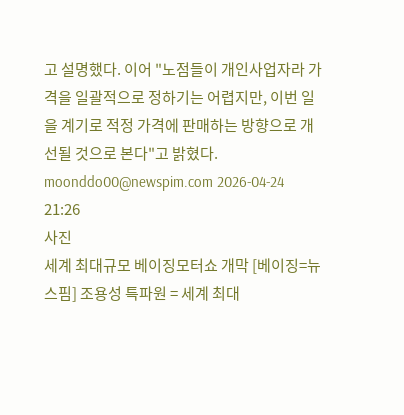고 설명했다. 이어 "노점들이 개인사업자라 가격을 일괄적으로 정하기는 어렵지만, 이번 일을 계기로 적정 가격에 판매하는 방향으로 개선될 것으로 본다"고 밝혔다. moonddo00@newspim.com 2026-04-24 21:26
사진
세계 최대규모 베이징모터쇼 개막 [베이징=뉴스핌] 조용성 특파원 = 세계 최대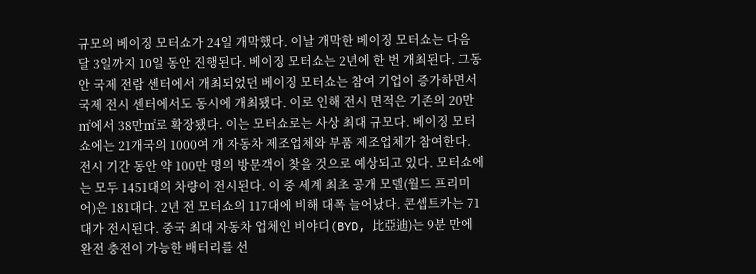규모의 베이징 모터쇼가 24일 개막했다. 이날 개막한 베이징 모터쇼는 다음 달 3일까지 10일 동안 진행된다. 베이징 모터쇼는 2년에 한 번 개최된다. 그동안 국제 전람 센터에서 개최되었던 베이징 모터쇼는 참여 기업이 증가하면서 국제 전시 센터에서도 동시에 개최됐다. 이로 인해 전시 면적은 기존의 20만㎡에서 38만㎡로 확장됐다. 이는 모터쇼로는 사상 최대 규모다. 베이징 모터쇼에는 21개국의 1000여 개 자동차 제조업체와 부품 제조업체가 참여한다. 전시 기간 동안 약 100만 명의 방문객이 찾을 것으로 예상되고 있다. 모터쇼에는 모두 1451대의 차량이 전시된다. 이 중 세계 최초 공개 모델(월드 프리미어)은 181대다. 2년 전 모터쇼의 117대에 비해 대폭 늘어났다. 콘셉트카는 71대가 전시된다. 중국 최대 자동차 업체인 비야디(BYD, 比亞迪)는 9분 만에 완전 충전이 가능한 배터리를 선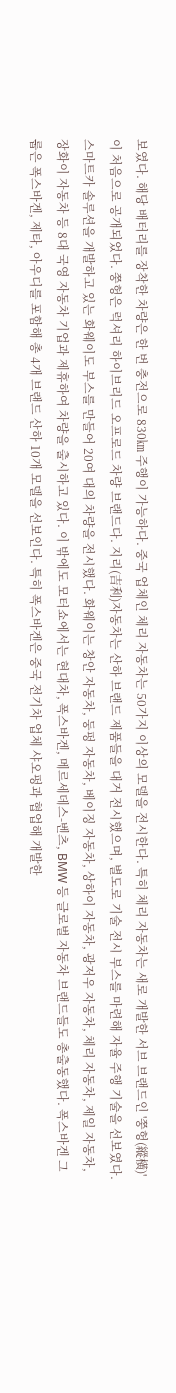보였다. 해당 배터리를 장착한 차량은 한 번 충전으로 830㎞ 주행이 가능하다. 중국 업체인 체리 자동차는 50가지 이상의 모델을 전시한다. 특히 체리 자동차는 새로 개발한 서브 브랜드인 '쭝헝(縱橫)'이 처음으로 공개되었다. 쭝헝은 럭셔리 하이브리드 오프로드 차량 브랜드다. 지리(吉利)자동차는 산하 브랜드 제품들을 대거 전시했으며, 별도로 기술 전시 부스를 마련해 자율 주행 기술을 선보였다. 스마트카 솔루션을 개발하고 있는 화웨이도 부스를 만들어 20여 대의 차량을 전시했다. 화웨이는 창안 자동차, 둥펑 자동차, 베이징 자동차, 상하이 자동차, 광저우 자동차, 체리 자동차, 제일 자동차, 장화이 자동차 등 8대 국영 자동차 기업과 제휴하여 차량을 출시하고 있다. 이 밖에도 모터쇼에서는 현대차, 폭스바겐, 메르세데스-벤츠, BMW 등 글로벌 자동차 브랜드들도 총출동했다. 폭스바겐 그룹은 폭스바겐, 제타, 아우디를 포함해 총 4개 브랜드 산하 10개 모델을 선보인다. 특히 폭스바겐은 중국 전기차 업체 샤오펑과 협업해 개발한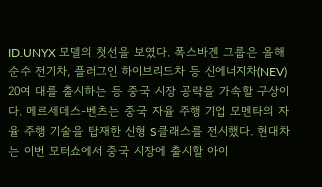ID.UNYX 모델의 첫선을 보였다. 폭스바겐 그룹은 올해 순수 전기차, 플러그인 하이브리드차 등 신에너지차(NEV) 20여 대를 출시하는 등 중국 시장 공략을 가속할 구상이다. 메르세데스-벤츠는 중국 자율 주행 기업 모멘타의 자율 주행 기술을 탑재한 신형 S클래스를 전시했다. 현대차는 이번 모터쇼에서 중국 시장에 출시할 아이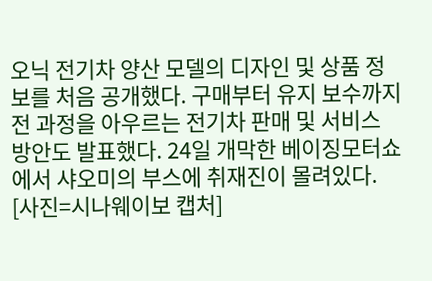오닉 전기차 양산 모델의 디자인 및 상품 정보를 처음 공개했다. 구매부터 유지 보수까지 전 과정을 아우르는 전기차 판매 및 서비스 방안도 발표했다. 24일 개막한 베이징모터쇼에서 샤오미의 부스에 취재진이 몰려있다. [사진=시나웨이보 캡처]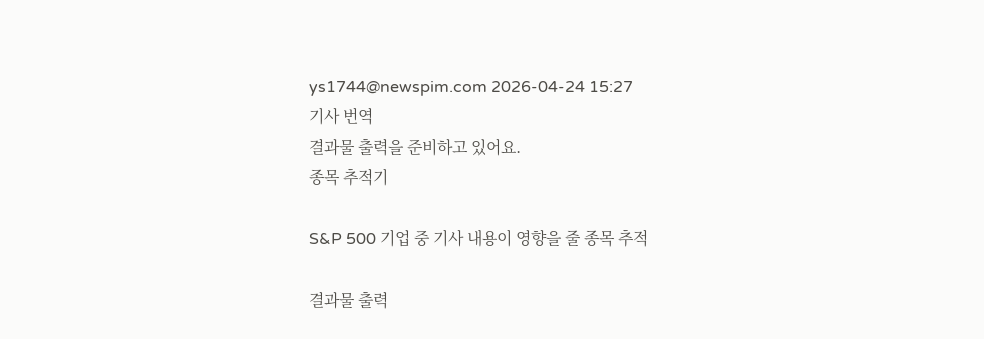ys1744@newspim.com 2026-04-24 15:27
기사 번역
결과물 출력을 준비하고 있어요.
종목 추적기

S&P 500 기업 중 기사 내용이 영향을 줄 종목 추적

결과물 출력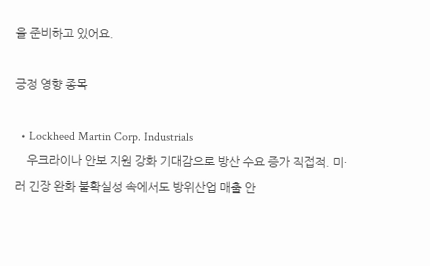을 준비하고 있어요.

긍정 영향 종목

  • Lockheed Martin Corp. Industrials
    우크라이나 안보 지원 강화 기대감으로 방산 수요 증가 직접적. 미·러 긴장 완화 불확실성 속에서도 방위산업 매출 안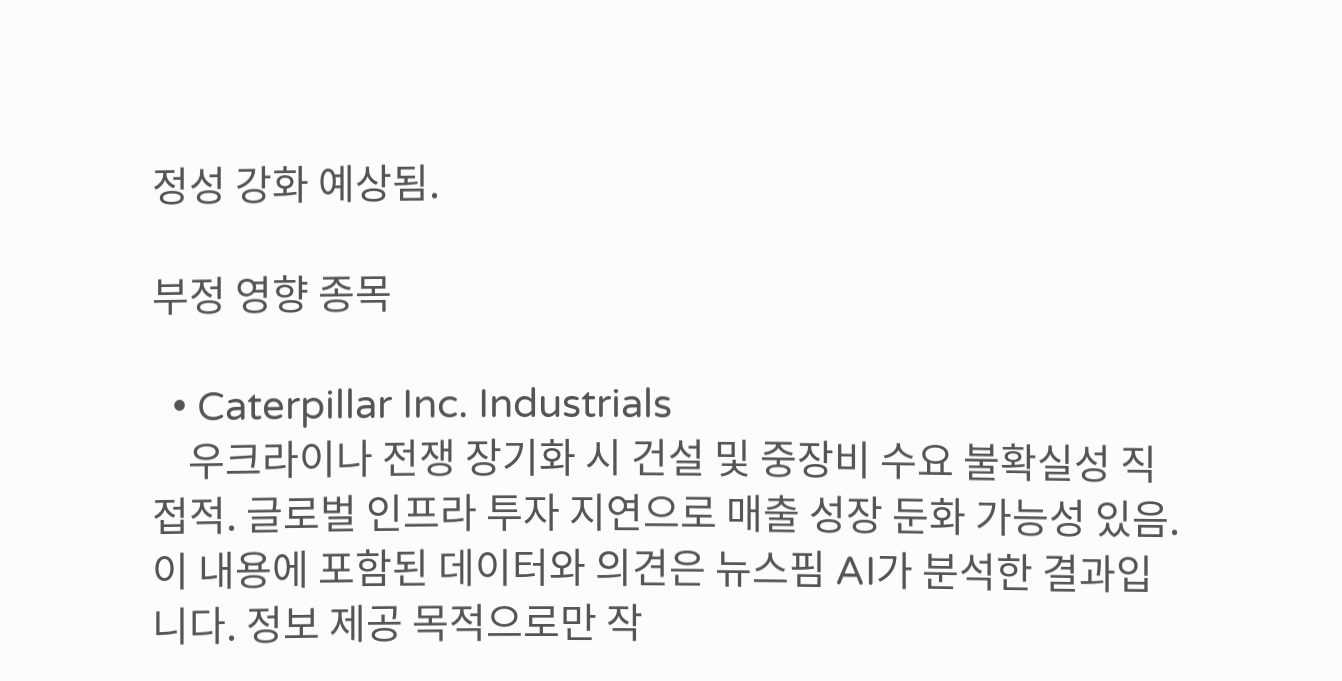정성 강화 예상됨.

부정 영향 종목

  • Caterpillar Inc. Industrials
    우크라이나 전쟁 장기화 시 건설 및 중장비 수요 불확실성 직접적. 글로벌 인프라 투자 지연으로 매출 성장 둔화 가능성 있음.
이 내용에 포함된 데이터와 의견은 뉴스핌 AI가 분석한 결과입니다. 정보 제공 목적으로만 작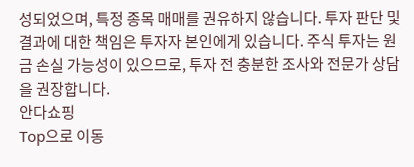성되었으며, 특정 종목 매매를 권유하지 않습니다. 투자 판단 및 결과에 대한 책임은 투자자 본인에게 있습니다. 주식 투자는 원금 손실 가능성이 있으므로, 투자 전 충분한 조사와 전문가 상담을 권장합니다.
안다쇼핑
Top으로 이동